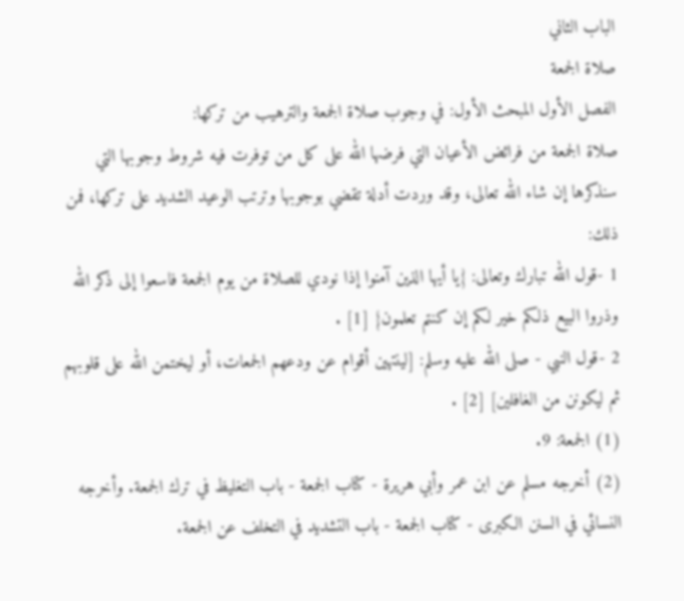الباب الثاني
صلاة الجمعة
الفصل الأول المبحث الأول: في وجوب صلاة الجمعة والترهيب من تركها:
صلاة الجمعة من فرائض الأعيان التي فرضها الله على كل من توفرت فيه شروط وجوبها التي سنذكرها إن شاء الله تعالى، وقد وردت أدلة تقضي بوجوبها وترتب الوعيد الشديد على تركها، فمن ذلك:
1 -قول الله تبارك وتعالى: {يا أيها الذين آمنوا إذا نودي للصلاة من يوم الجمعة فاسعوا إلى ذكر الله وذروا البيع ذلكم خير لكم إن كنتم تعلمون} [1] .
2 -قول النبي - صلى الله عليه وسلم: [لينتهين أقوام عن ودعهم الجمعات، أو ليختمن الله على قلوبهم ثم ليكونن من الغافلين] [2] .
(1) الجمعة: 9.
(2) أخرجه مسلم عن ابن عمر وأبي هريرة - كتاب الجمعة - باب التغليظ في ترك الجمعة. وأخرجه النسائي في السنن الكبرى - كتاب الجمعة - باب التشديد في التخلف عن الجمعة.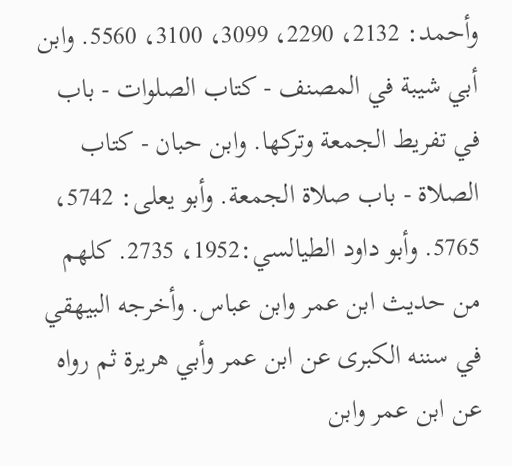وأحمد: 2132، 2290، 3099، 3100، 5560. وابن أبي شيبة في المصنف - كتاب الصلوات - باب في تفريط الجمعة وتركها. وابن حبان - كتاب الصلاة - باب صلاة الجمعة. وأبو يعلى: 5742، 5765. وأبو داود الطيالسي:1952، 2735. كلهم من حديث ابن عمر وابن عباس. وأخرجه البيهقي في سننه الكبرى عن ابن عمر وأبي هريرة ثم رواه عن ابن عمر وابن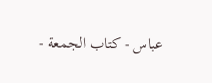عباس - كتاب الجمعة -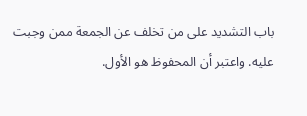باب التشديد على من تخلف عن الجمعة ممن وجبت عليه. واعتبر أن المحفوظ هو الأول.